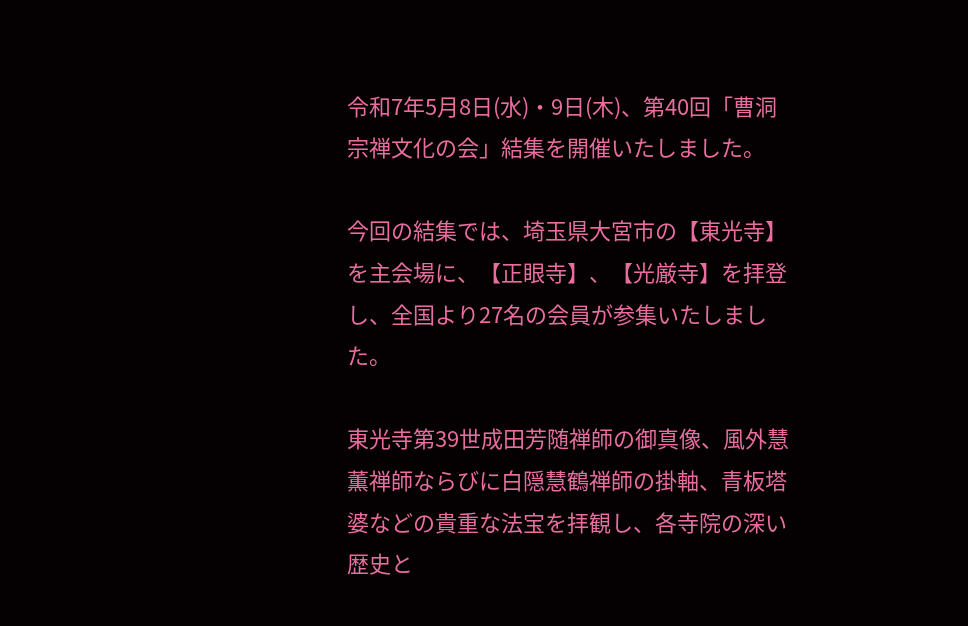令和7年5月8日(水)・9日(木)、第40回「曹洞宗禅文化の会」結集を開催いたしました。

今回の結集では、埼玉県大宮市の【東光寺】を主会場に、【正眼寺】、【光厳寺】を拝登し、全国より27名の会員が参集いたしました。

東光寺第39世成田芳随禅師の御真像、風外慧薫禅師ならびに白隠慧鶴禅師の掛軸、青板塔婆などの貴重な法宝を拝観し、各寺院の深い歴史と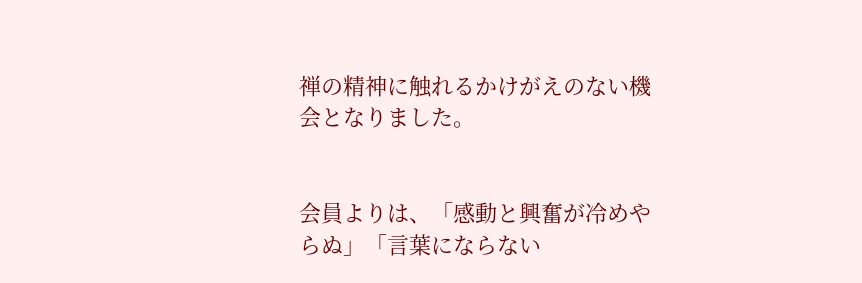禅の精神に触れるかけがえのない機会となりました。


会員よりは、「感動と興奮が冷めやらぬ」「言葉にならない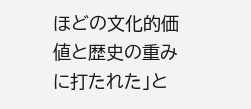ほどの文化的価値と歴史の重みに打たれた」と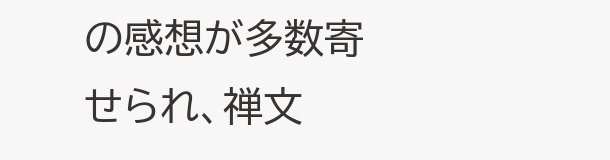の感想が多数寄せられ、禅文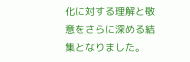化に対する理解と敬意をさらに深める結集となりました。